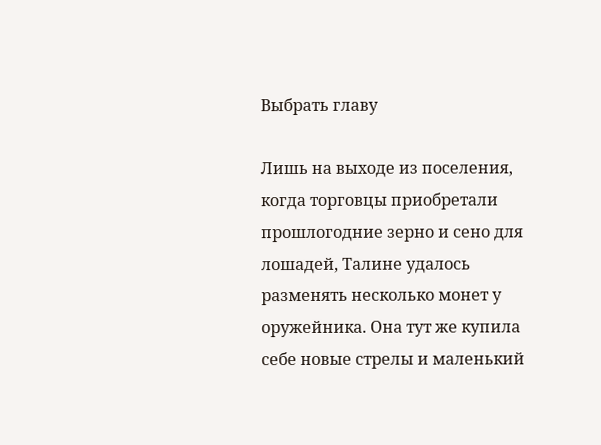Выбрать главу

Лишь на выходе из поселения, когда торговцы приобретали прошлогодние зерно и сено для лошадей, Талине удалось разменять несколько монет у оружейника. Она тут же купила себе новые стрелы и маленький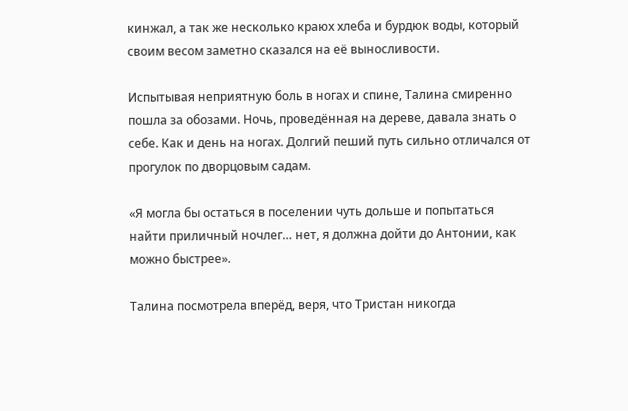кинжал, а так же несколько краюх хлеба и бурдюк воды, который своим весом заметно сказался на её выносливости.

Испытывая неприятную боль в ногах и спине, Талина смиренно пошла за обозами. Ночь, проведённая на дереве, давала знать о себе. Как и день на ногах. Долгий пеший путь сильно отличался от прогулок по дворцовым садам.

«Я могла бы остаться в поселении чуть дольше и попытаться найти приличный ночлег… нет, я должна дойти до Антонии, как можно быстрее».

Талина посмотрела вперёд, веря, что Тристан никогда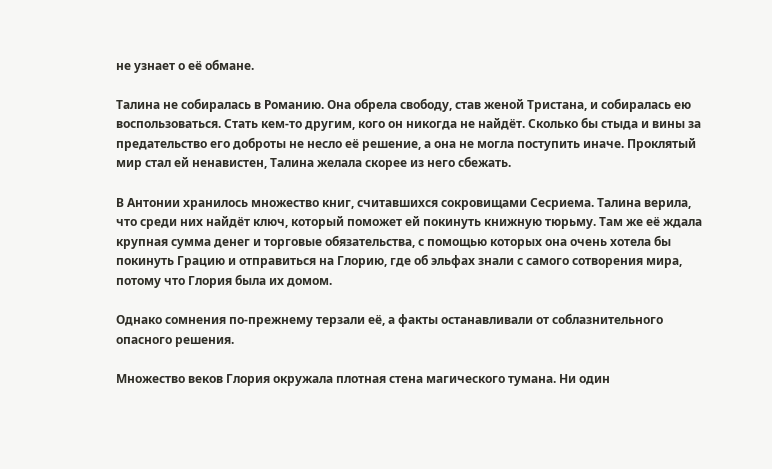не узнает о её обмане.

Талина не собиралась в Романию. Она обрела свободу, став женой Тристана, и собиралась ею воспользоваться. Стать кем-то другим, кого он никогда не найдёт. Сколько бы стыда и вины за предательство его доброты не несло её решение, а она не могла поступить иначе. Проклятый мир стал ей ненавистен, Талина желала скорее из него сбежать.

В Антонии хранилось множество книг, считавшихся сокровищами Сесриема. Талина верила, что среди них найдёт ключ, который поможет ей покинуть книжную тюрьму. Там же её ждала крупная сумма денег и торговые обязательства, с помощью которых она очень хотела бы покинуть Грацию и отправиться на Глорию, где об эльфах знали с самого сотворения мира, потому что Глория была их домом.

Однако сомнения по-прежнему терзали её, а факты останавливали от соблазнительного опасного решения.

Множество веков Глория окружала плотная стена магического тумана. Ни один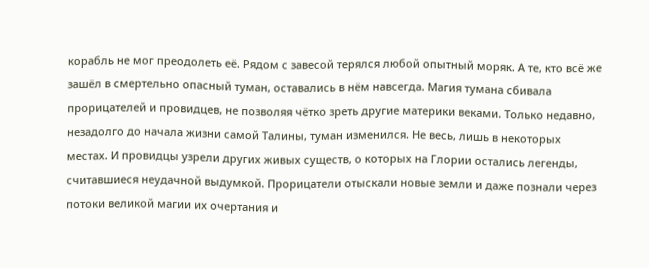корабль не мог преодолеть её. Рядом с завесой терялся любой опытный моряк. А те, кто всё же зашёл в смертельно опасный туман, оставались в нём навсегда. Магия тумана сбивала прорицателей и провидцев, не позволяя чётко зреть другие материки веками. Только недавно, незадолго до начала жизни самой Талины, туман изменился. Не весь, лишь в некоторых местах. И провидцы узрели других живых существ, о которых на Глории остались легенды, считавшиеся неудачной выдумкой. Прорицатели отыскали новые земли и даже познали через потоки великой магии их очертания и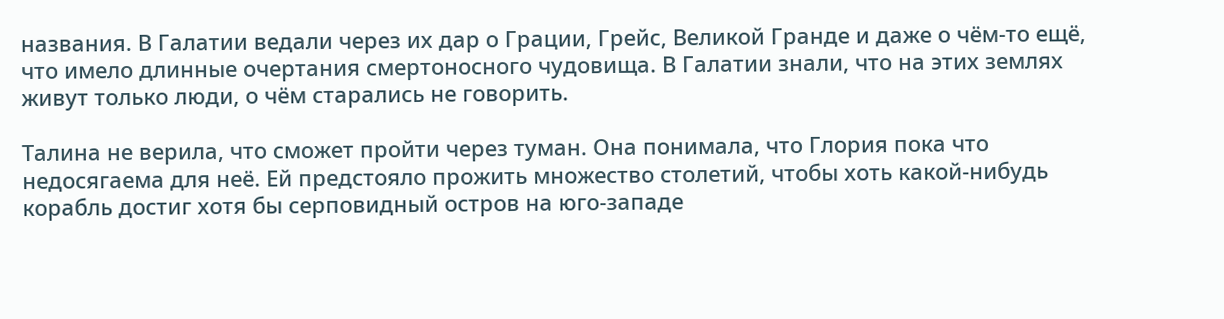названия. В Галатии ведали через их дар о Грации, Грейс, Великой Гранде и даже о чём-то ещё, что имело длинные очертания смертоносного чудовища. В Галатии знали, что на этих землях живут только люди, о чём старались не говорить.

Талина не верила, что сможет пройти через туман. Она понимала, что Глория пока что недосягаема для неё. Ей предстояло прожить множество столетий, чтобы хоть какой-нибудь корабль достиг хотя бы серповидный остров на юго-западе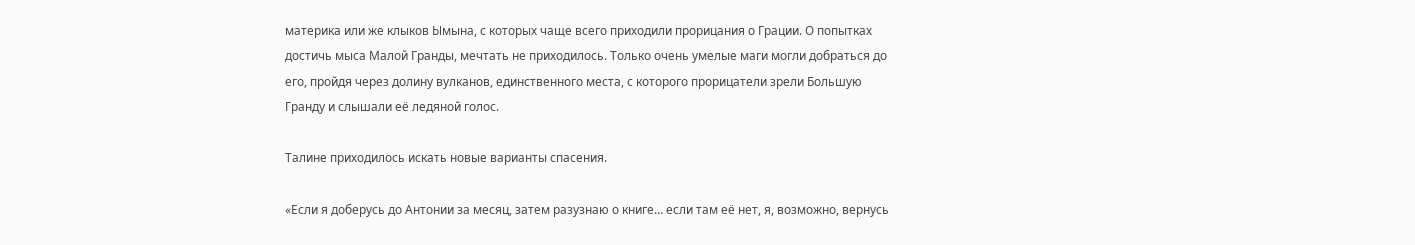материка или же клыков Ымына, с которых чаще всего приходили прорицания о Грации. О попытках достичь мыса Малой Гранды, мечтать не приходилось. Только очень умелые маги могли добраться до его, пройдя через долину вулканов, единственного места, с которого прорицатели зрели Большую Гранду и слышали её ледяной голос.

Талине приходилось искать новые варианты спасения.

«Если я доберусь до Антонии за месяц, затем разузнаю о книге… если там её нет, я, возможно, вернусь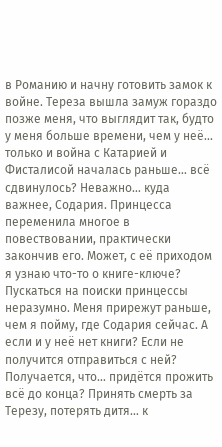в Романию и начну готовить замок к войне. Тереза вышла замуж гораздо позже меня, что выглядит так, будто у меня больше времени, чем у неё… только и война с Катарией и Фисталисой началась раньше… всё сдвинулось? Неважно… куда важнее, Содария. Принцесса переменила многое в повествовании, практически закончив его. Может, с её приходом я узнаю что-то о книге-ключе? Пускаться на поиски принцессы неразумно. Меня прирежут раньше, чем я пойму, где Содария сейчас. А если и у неё нет книги? Если не получится отправиться с ней? Получается, что… придётся прожить всё до конца? Принять смерть за Терезу, потерять дитя… к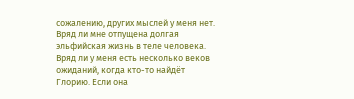сожалению, других мыслей у меня нет. Вряд ли мне отпущена долгая эльфийская жизнь в теле человека. Вряд ли у меня есть несколько веков ожиданий, когда кто-то найдёт Глорию. Если она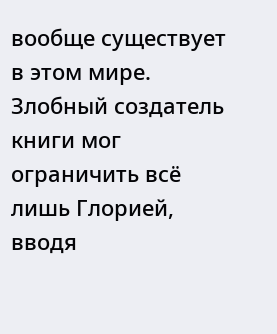вообще существует в этом мире. Злобный создатель книги мог ограничить всё лишь Глорией, вводя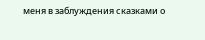меня в заблуждения сказками о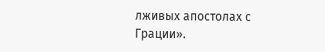лживых апостолах с Грации».